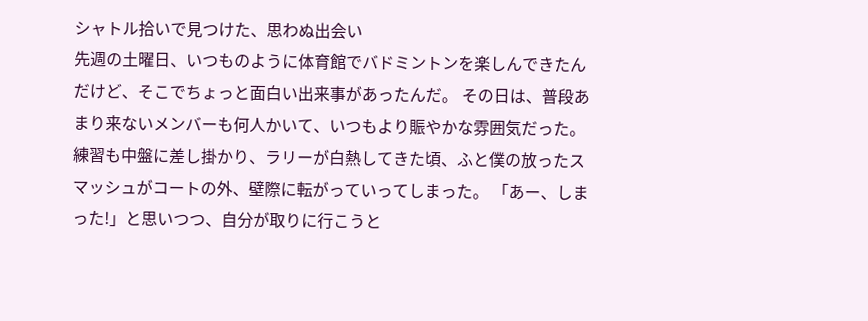シャトル拾いで見つけた、思わぬ出会い
先週の土曜日、いつものように体育館でバドミントンを楽しんできたんだけど、そこでちょっと面白い出来事があったんだ。 その日は、普段あまり来ないメンバーも何人かいて、いつもより賑やかな雰囲気だった。練習も中盤に差し掛かり、ラリーが白熱してきた頃、ふと僕の放ったスマッシュがコートの外、壁際に転がっていってしまった。 「あー、しまった!」と思いつつ、自分が取りに行こうと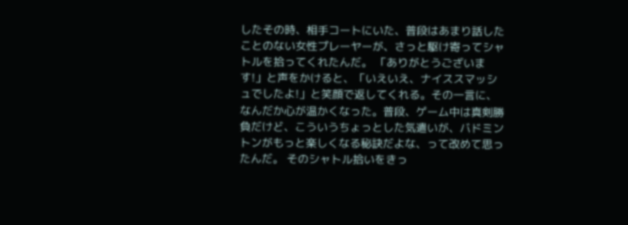したその時、相手コートにいた、普段はあまり話したことのない女性プレーヤーが、さっと駆け寄ってシャトルを拾ってくれたんだ。 「ありがとうございます!」と声をかけると、「いえいえ、ナイススマッシュでしたよ!」と笑顔で返してくれる。その一言に、なんだか心が温かくなった。普段、ゲーム中は真剣勝負だけど、こういうちょっとした気遣いが、バドミントンがもっと楽しくなる秘訣だよな、って改めて思ったんだ。 そのシャトル拾いをきっ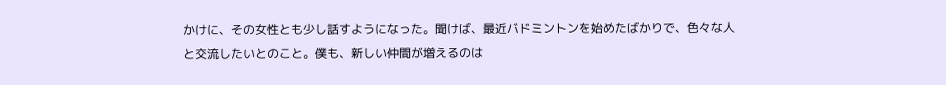かけに、その女性とも少し話すようになった。聞けば、最近バドミントンを始めたばかりで、色々な人と交流したいとのこと。僕も、新しい仲間が増えるのは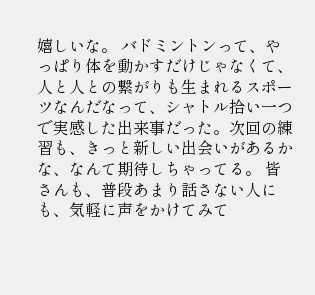嬉しいな。 バドミントンって、やっぱり体を動かすだけじゃなくて、人と人との繋がりも生まれるスポーツなんだなって、シャトル拾い一つで実感した出来事だった。次回の練習も、きっと新しい出会いがあるかな、なんて期待しちゃってる。 皆さんも、普段あまり話さない人にも、気軽に声をかけてみて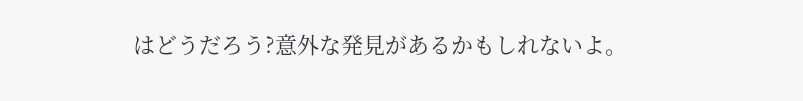はどうだろう?意外な発見があるかもしれないよ。